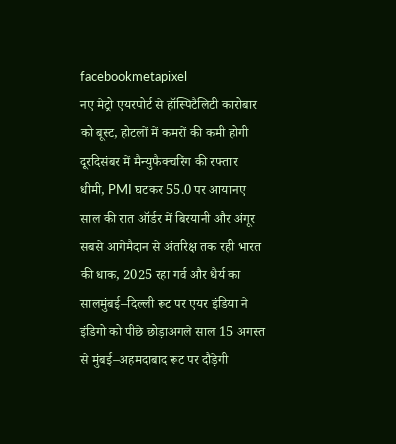facebookmetapixel
नए मेट्रो एयरपोर्ट से हॉस्पिटैलिटी कारोबार को बूस्ट, होटलों में कमरों की कमी होगी दूरदिसंबर में मैन्युफैक्चरिंग की रफ्तार धीमी, PMI घटकर 55.0 पर आयानए साल की रात ऑर्डर में बिरयानी और अंगूर सबसे आगेमैदान से अंतरिक्ष तक रही भारत की धाक, 2025 रहा गर्व और धैर्य का सालमुंबई–दिल्ली रूट पर एयर इंडिया ने इंडिगो को पीछे छोड़ाअगले साल 15 अगस्त से मुंबई–अहमदाबाद रूट पर दौड़ेगी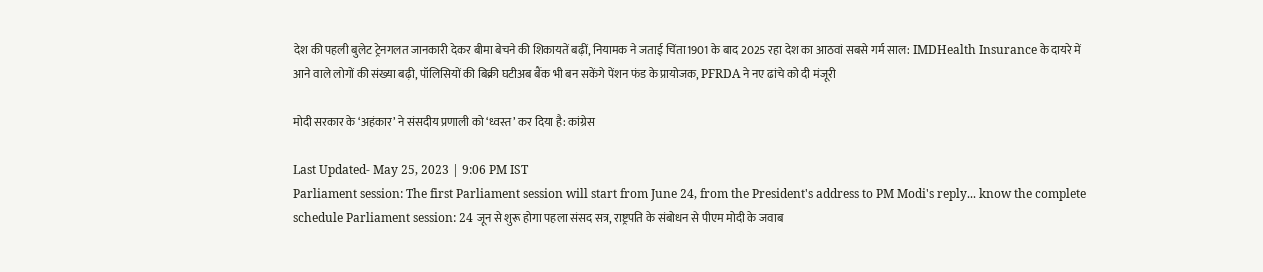देश की पहली बुलेट ट्रेनगलत जानकारी देकर बीमा बेचने की शिकायतें बढ़ीं, नियामक ने जताई चिंता1901 के बाद 2025 रहा देश का आठवां सबसे गर्म साल: IMDHealth Insurance के दायरे में आने वाले लोगों की संख्या बढ़ी, पॉलिसियों की बिक्री घटीअब बैंक भी बन सकेंगे पेंशन फंड के प्रायोजक, PFRDA ने नए ढांचे को दी मंजूरी

मोदी सरकार के ‘अहंकार’ ने संसदीय प्रणाली को ‘ध्वस्त’ कर दिया है: कांग्रेस

Last Updated- May 25, 2023 | 9:06 PM IST
Parliament session: The first Parliament session will start from June 24, from the President's address to PM Modi's reply... know the complete schedule Parliament session: 24 जून से शुरू होगा पहला संसद सत्र, राष्ट्रपति के संबोधन से पीएम मोदी के जवाब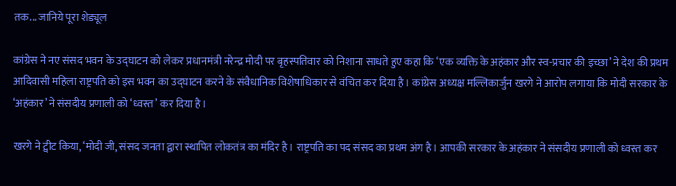तक... जानिये पूरा शेड्यूल

कांग्रेस ने नए संसद भवन के उद्घाटन को लेकर प्रधानमंत्री नरेन्द्र मोदी पर बृहस्पतिवार को निशाना साधते हुए कहा कि ‘एक व्यक्ति के अहंकार और स्व-प्रचार की इच्छा’ ने देश की प्रथम आदिवासी महिला राष्ट्रपति को इस भवन का उद्घाटन करने के संवैधानिक विशेषाधिकार से वंचित कर दिया है। कांग्रेस अध्यक्ष मल्लिकार्जुन खरगे ने आरोप लगाया कि मोदी सरकार के ‘अहंकार’ ने संसदीय प्रणाली को ‘ध्वस्त’ कर दिया है।

खरगे ने ट्वीट किया, ‘मोदी जी, संसद जनता द्वारा स्थापित लोकतंत्र का मंदिर है। राष्ट्रपति का पद संसद का प्रथम अंग है। आपकी सरकार के अहंकार ने संसदीय प्रणाली को ध्वस्त कर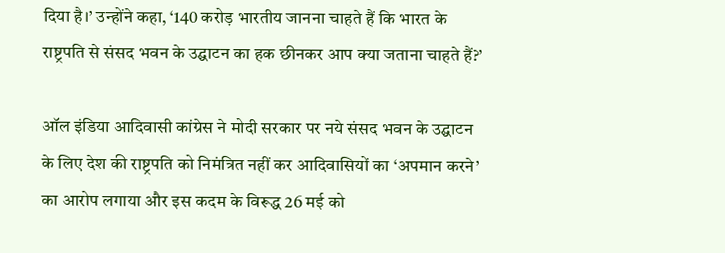दिया है।’ उन्होंने कहा, ‘140 करोड़ भारतीय जानना चाहते हैं कि भारत के राष्ट्रपति से संसद भवन के उद्घाटन का हक छीनकर आप क्या जताना चाहते हैं?’

ऑल इंडिया आदिवासी कांग्रेस ने मोदी सरकार पर नये संसद भवन के उद्घाटन के लिए देश की राष्ट्रपति को निमंत्रित नहीं कर आदिवासियों का ‘अपमान करने’ का आरोप लगाया और इस कदम के विरूद्ध 26 मई को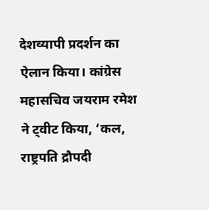देशव्यापी प्रदर्शन का ऐलान किया। कांग्रेस महासचिव जयराम रमेश ने ट्वीट किया, ‘कल, राष्ट्रपति द्रौपदी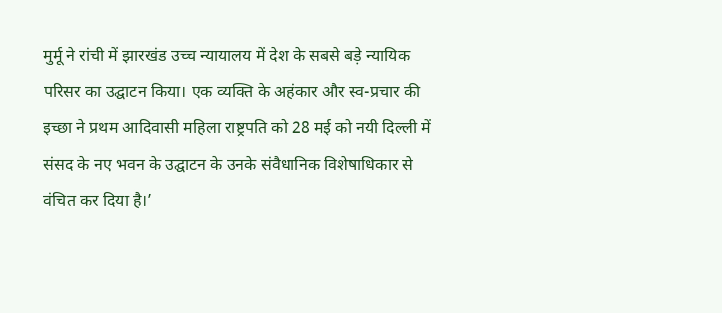मुर्मू ने रांची में झारखंड उच्च न्यायालय में देश के सबसे बड़े न्यायिक परिसर का उद्घाटन किया। एक व्यक्ति के अहंकार और स्व-प्रचार की इच्छा ने प्रथम आदिवासी महिला राष्ट्रपति को 28 मई को नयी दिल्ली में संसद के नए भवन के उद्घाटन के उनके संवैधानिक विशेषाधिकार से वंचित कर दिया है।’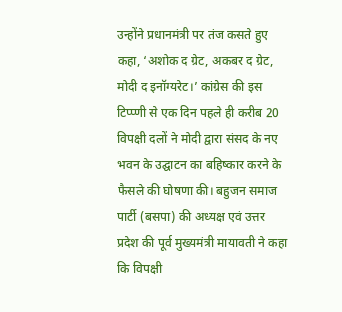उन्होंने प्रधानमंत्री पर तंज कसते हुए कहा, ‘अशोक द ग्रेट, अकबर द ग्रेट, मोदी द इनॉग्यरेट।’ कांग्रेस की इस टिप्प्णी से एक दिन पहले ही करीब 20 विपक्षी दलों ने मोदी द्वारा संसद के नए भवन के उद्घाटन का बहिष्कार करने के फैसले की घोषणा की। बहुजन समाज पार्टी (बसपा) की अध्‍यक्ष एवं उत्तर प्रदेश की पूर्व मुख्यमंत्री मायावती ने कहा कि विपक्षी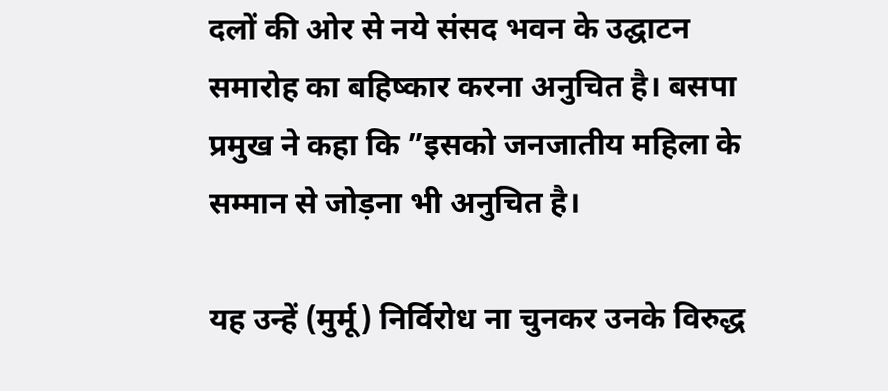दलों की ओर से नये संसद भवन के उद्घाटन समारोह का बहिष्कार करना अनुचित है। बसपा प्रमुख ने कहा कि ”इसको जनजातीय महिला के सम्मान से जोड़ना भी अनुचित है।

यह उन्हें (मुर्मू) निर्विरोध ना चुनकर उनके विरुद्ध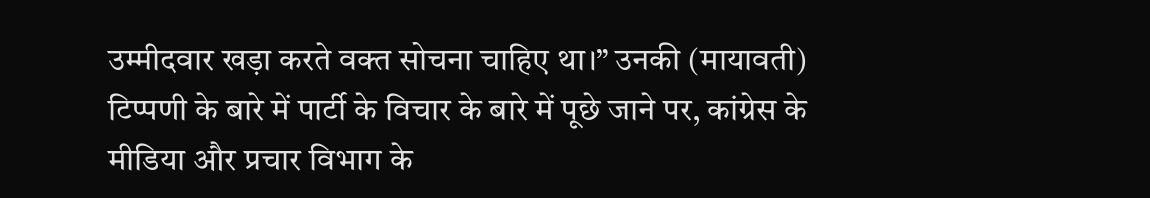उम्मीदवार खड़ा करते वक्त सोचना चाहिए था।” उनकी (मायावती) टिप्पणी के बारे में पार्टी के विचार के बारे में पूछे जाने पर, कांग्रेस के मीडिया और प्रचार विभाग के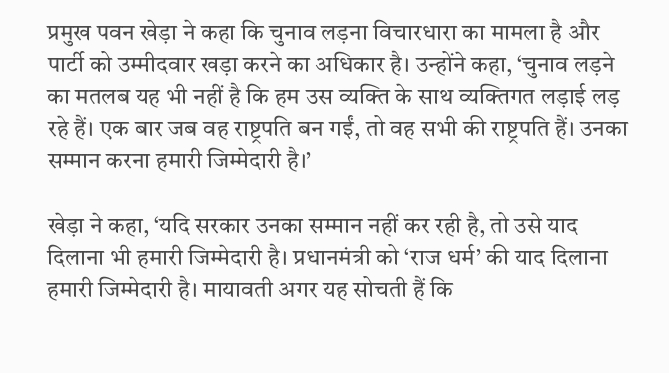प्रमुख पवन खेड़ा ने कहा कि चुनाव लड़ना विचारधारा का मामला है और पार्टी को उम्मीदवार खड़ा करने का अधिकार है। उन्होंने कहा, ‘चुनाव लड़ने का मतलब यह भी नहीं है कि हम उस व्यक्ति के साथ व्यक्तिगत लड़ाई लड़ रहे हैं। एक बार जब वह राष्ट्रपति बन गईं, तो वह सभी की राष्ट्रपति हैं। उनका सम्मान करना हमारी जिम्मेदारी है।’

खेड़ा ने कहा, ‘यदि सरकार उनका सम्मान नहीं कर रही है, तो उसे याद दिलाना भी हमारी जिम्मेदारी है। प्रधानमंत्री को ‘राज धर्म’ की याद दिलाना हमारी जिम्मेदारी है। मायावती अगर यह सोचती हैं कि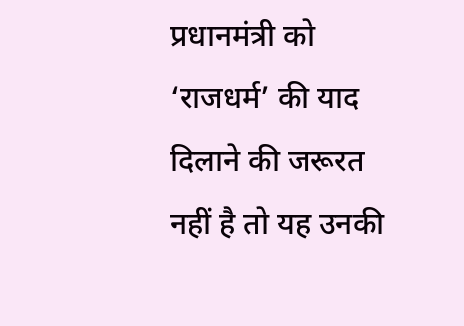प्रधानमंत्री को ‘राजधर्म’ की याद दिलाने की जरूरत नहीं है तो यह उनकी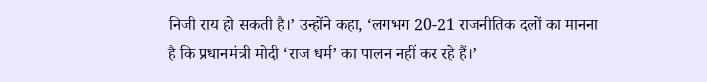निजी राय हो सकती है।’ उन्होंने कहा, ‘लगभग 20-21 राजनीतिक दलों का मानना है कि प्रधानमंत्री मोदी ‘राज धर्म’ का पालन नहीं कर रहे हैं।’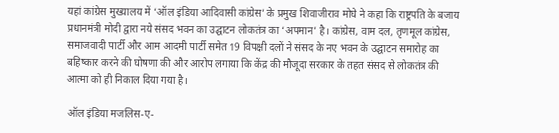यहां कांग्रेस मुख्यालय में ‘ऑल इंडिया आदिवासी कांग्रेस’ के प्रमुख शिवाजीराव मोघे ने कहा कि राष्ट्रपति के बजाय प्रधानमंत्री मोदी द्वारा नये संसद भवन का उद्घाटन लोकतंत्र का ‘अपमान’ है। कांग्रेस, वाम दल, तृणमूल कांग्रेस, समाजवादी पार्टी और आम आदमी पार्टी समेत 19 विपक्षी दलों ने संसद के नए भवन के उद्घाटन समारोह का बहिष्कार करने की घोषणा की और आरोप लगाया कि केंद्र की मौजूदा सरकार के तहत संसद से लोकतंत्र की आत्मा को ही निकाल दिया गया है।

ऑल इंडिया मजलिस-ए-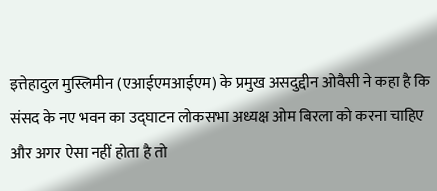इत्तेहादुल मुस्लिमीन (एआईएमआईएम) के प्रमुख असदुद्दीन ओवैसी ने कहा है कि संसद के नए भवन का उद्घाटन लोकसभा अध्यक्ष ओम बिरला को करना चाहिए और अगर ऐसा नहीं होता है तो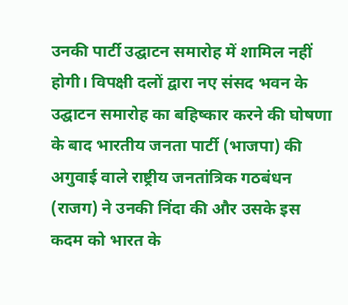उनकी पार्टी उद्घाटन समारोह में शामिल नहीं होगी। विपक्षी दलों द्वारा नए संसद भवन के उद्घाटन समारोह का बहिष्कार करने की घोषणा के बाद भारतीय जनता पार्टी (भाजपा) की अगुवाई वाले राष्ट्रीय जनतांत्रिक गठबंधन (राजग) ने उनकी निंदा की और उसके इस कदम को भारत के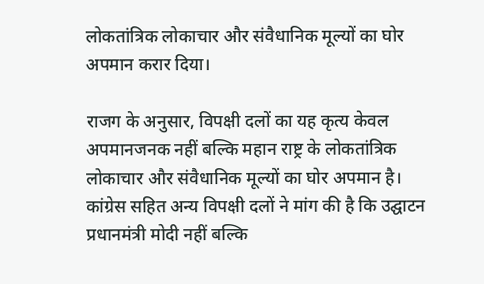लोकतांत्रिक लोकाचार और संवैधानिक मूल्यों का घोर अपमान करार दिया।

राजग के अनुसार, विपक्षी दलों का यह कृत्य केवल अपमानजनक नहीं बल्कि महान राष्ट्र के लोकतांत्रिक लोकाचार और संवैधानिक मूल्यों का घोर अपमान है। कांग्रेस सहित अन्य विपक्षी दलों ने मांग की है कि उद्घाटन प्रधानमंत्री मोदी नहीं बल्कि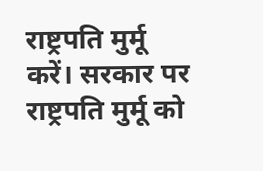राष्ट्रपति मुर्मू करें। सरकार पर राष्ट्रपति मुर्मू को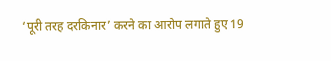‘पूरी तरह दरकिनार’ करने का आरोप लगाते हुए 19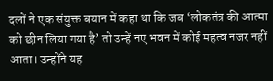दलों ने एक संयुक्त बयान में कहा था कि जब ‘लोकतंत्र की आत्मा को छीन लिया गया है’ तो उन्हें नए भवन में कोई महत्व नजर नहीं आता। उन्होंने यह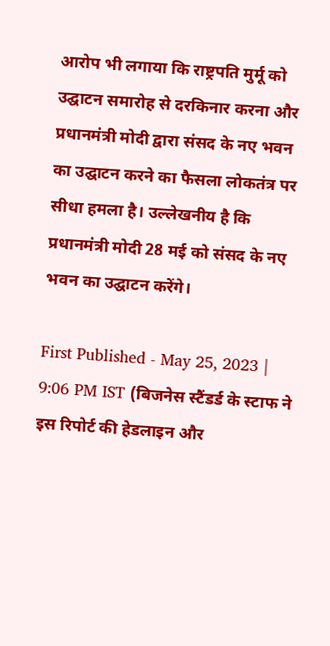आरोप भी लगाया कि राष्ट्रपति मुर्मू को उद्घाटन समारोह से दरकिनार करना और प्रधानमंत्री मोदी द्वारा संसद के नए भवन का उद्घाटन करने का फैसला लोकतंत्र पर सीधा हमला है। उल्लेखनीय है कि प्रधानमंत्री मोदी 28 मई को संसद के नए भवन का उद्घाटन करेंगे।

First Published - May 25, 2023 | 9:06 PM IST (बिजनेस स्टैंडर्ड के स्टाफ ने इस रिपोर्ट की हेडलाइन और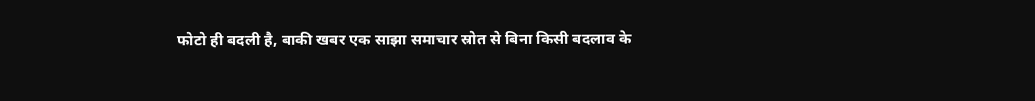फोटो ही बदली है, बाकी खबर एक साझा समाचार स्रोत से बिना किसी बदलाव के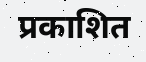प्रकाशित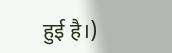हुई है।)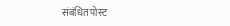संबंधित पोस्ट